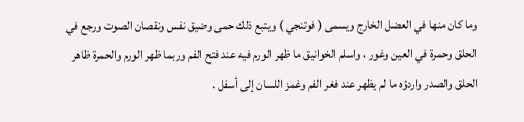وما كان منها في العضل الخارج ويسمى ( فوتنجي ) ويتبع ذلك حمى وضيق نفس ونقصان الصوت ورجع في الحلق وحمرة في العين وغور ، واسلم الخوانيق ما ظهر الورم فيه عند فتح الفم وربما ظهر الورم والحمرة ظاهر الحلق والصدر واردؤه ما لم يظهر عند فغر الفم وغمز اللسان إلى أسفل .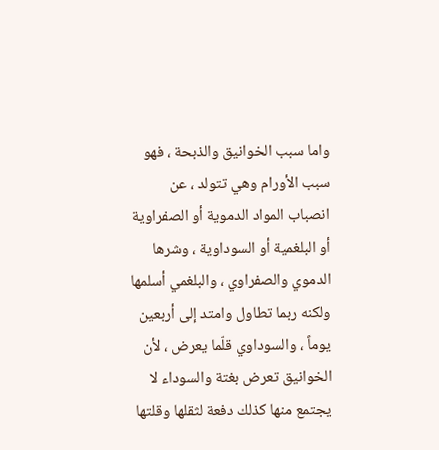واما سبب الخوانيق والذبحة ، فهو سبب الأورام وهي تتولد ، عن انصباب المواد الدموية أو الصفراوية أو البلغمية أو السوداوية ، وشرها الدموي والصفراوي ، والبلغمي أسلمها ولكنه ربما تطاول وامتد إلى أربعين يوماً ، والسوداوي قلّما يعرض ، لأن الخوانيق تعرض بغتة والسوداء لا يجتمع منها كذلك دفعة لثقلها وقلتها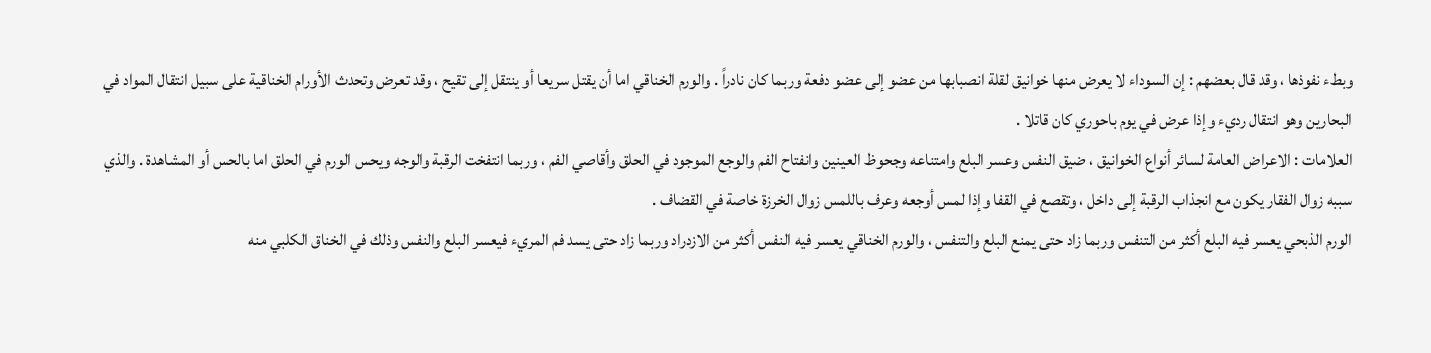وبطء نفوذها ، وقد قال بعضهم : إن السوداء لا يعرض منها خوانيق لقلة انصبابها من عضو إلى عضو دفعة وربما كان نادراً . والورم الخناقي اما أن يقتل سريعا أو ينتقل إلى تقيح ، وقد تعرض وتحدث الأورام الخناقية على سبيل انتقال المواد في البحارين وهو انتقال رديء وإذا عرض في يوم باحوري كان قاتلا .
العلامات : الاعراض العامة لسائر أنواع الخوانيق ، ضيق النفس وعسر البلع وامتناعه وجحوظ العينين وانفتاح الفم والوجع الموجود في الحلق وأقاصي الفم ، وربما انتفخت الرقبة والوجه ويحس الورم في الحلق اما بالحس أو المشاهدة . والذي سببه زوال الفقار يكون مع انجذاب الرقبة إلى داخل ، وتقصع في القفا وإذا لمس أوجعه وعرف باللمس زوال الخرزة خاصة في القضاف .
الورم الذبحي يعسر فيه البلع أكثر من التنفس وربما زاد حتى يمنع البلع والتنفس ، والورم الخناقي يعسر فيه النفس أكثر من الازدراد وربما زاد حتى يسد فم المريء فيعسر البلع والنفس وذلك في الخناق الكلبي منه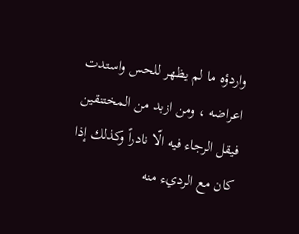واردؤه ما لم يظهر للحس واستدت اعراضه ، ومن ازبد من المختنقين فيقل الرجاء فيه الّا نادراً وكذلك إذا كان مع الرديء منه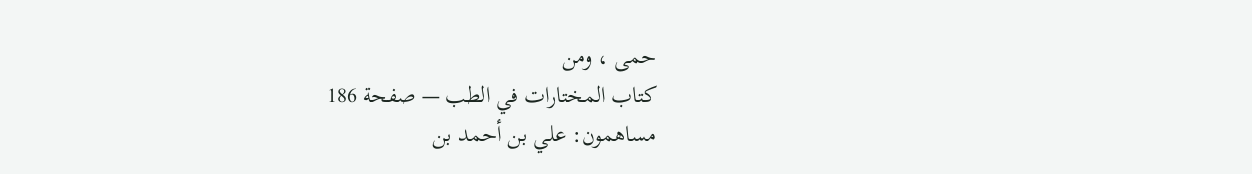حمى ، ومن
كتاب المختارات في الطب — صفحة 186
مساهمون: علي بن أحمد بن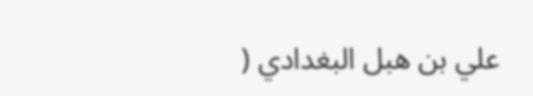علي بن هبل البغدادي (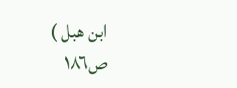ابن هبل )
ص١٨٦